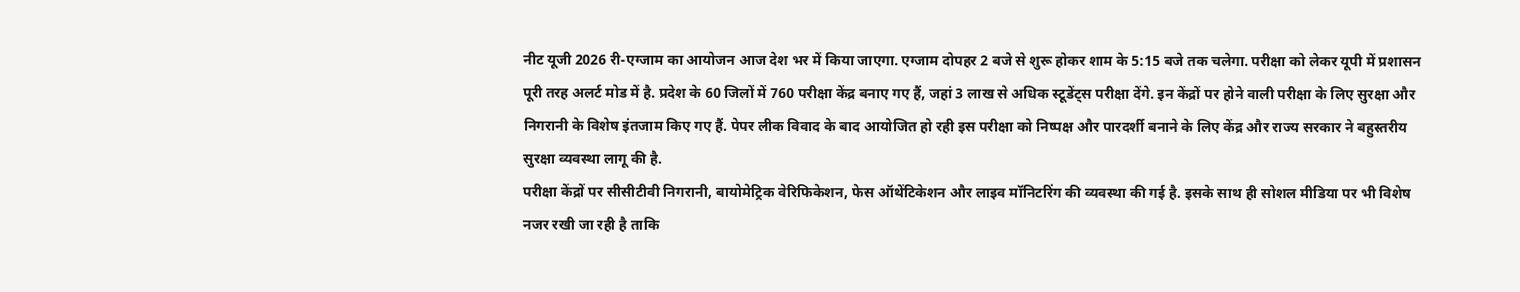नीट यूजी 2026 री-एग्जाम का आयोजन आज देश भर में किया जाएगा. एग्जाम दोपहर 2 बजे से शुरू होकर शाम के 5:15 बजे तक चलेगा. परीक्षा को लेकर यूपी में प्रशासन पूरी तरह अलर्ट मोड में है. प्रदेश के 60 जिलों में 760 परीक्षा केंद्र बनाए गए हैं, जहां 3 लाख से अधिक स्टूडेंट्स परीक्षा देंगे. इन केंद्रों पर होने वाली परीक्षा के लिए सुरक्षा और निगरानी के विशेष इंतजाम किए गए हैं. पेपर लीक विवाद के बाद आयोजित हो रही इस परीक्षा को निष्पक्ष और पारदर्शी बनाने के लिए केंद्र और राज्य सरकार ने बहुस्तरीय सुरक्षा व्यवस्था लागू की है.
परीक्षा केंद्रों पर सीसीटीवी निगरानी, बायोमेट्रिक वेरिफिकेशन, फेस ऑथेंटिकेशन और लाइव मॉनिटरिंग की व्यवस्था की गई है. इसके साथ ही सोशल मीडिया पर भी विशेष नजर रखी जा रही है ताकि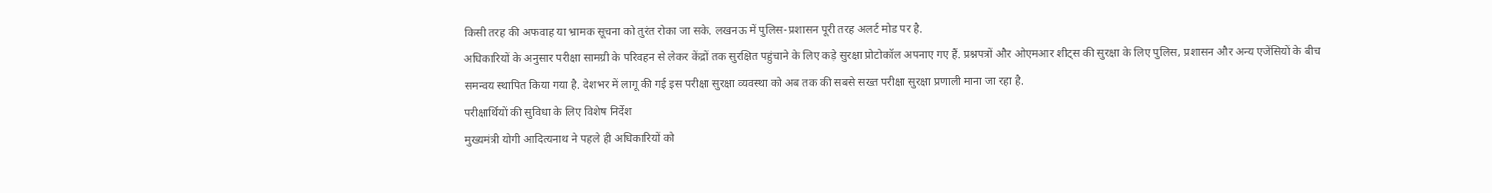किसी तरह की अफवाह या भ्रामक सूचना को तुरंत रोका जा सके. लखनऊ में पुलिस-प्रशासन पूरी तरह अलर्ट मोड पर है.
अधिकारियों के अनुसार परीक्षा सामग्री के परिवहन से लेकर केंद्रों तक सुरक्षित पहुंचाने के लिए कड़े सुरक्षा प्रोटोकॉल अपनाए गए हैं. प्रश्नपत्रों और ओएमआर शीट्स की सुरक्षा के लिए पुलिस, प्रशासन और अन्य एजेंसियों के बीच समन्वय स्थापित किया गया है. देशभर में लागू की गई इस परीक्षा सुरक्षा व्यवस्था को अब तक की सबसे सख्त परीक्षा सुरक्षा प्रणाली माना जा रहा है.
परीक्षार्थियों की सुविधा के लिए विशेष निर्देश
मुख्यमंत्री योगी आदित्यनाथ ने पहले ही अधिकारियों को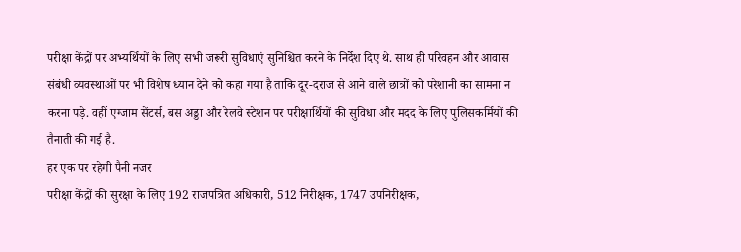परीक्षा केंद्रों पर अभ्यर्थियों के लिए सभी जरूरी सुविधाएं सुनिश्चित करने के निर्देश दिए थे. साथ ही परिवहन और आवास संबंधी व्यवस्थाओं पर भी विशेष ध्यान देने को कहा गया है ताकि दूर-दराज से आने वाले छात्रों को परेशानी का सामना न करना पड़े. वहीं एग्जाम सेंटर्स, बस अड्डा और रेलवे स्टेशन पर परीक्षार्थियों की सुविधा और मदद के लिए पुलिसकर्मियों की तैनाती की गई है.
हर एक पर रहेगी पैनी नजर
परीक्षा केंद्रों की सुरक्षा के लिए 192 राजपत्रित अधिकारी, 512 निरीक्षक, 1747 उपनिरीक्षक,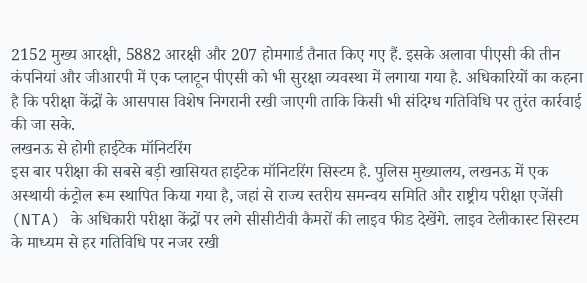2152 मुख्य आरक्षी, 5882 आरक्षी और 207 होमगार्ड तैनात किए गए हैं. इसके अलावा पीएसी की तीन कंपनियां और जीआरपी में एक प्लाटून पीएसी को भी सुरक्षा व्यवस्था में लगाया गया है. अधिकारियों का कहना है कि परीक्षा केंद्रों के आसपास विशेष निगरानी रखी जाएगी ताकि किसी भी संदिग्ध गतिविधि पर तुरंत कार्रवाई की जा सके.
लखनऊ से होगी हाईटेक मॉनिटरिंग
इस बार परीक्षा की सबसे बड़ी खासियत हाईटेक मॉनिटरिंग सिस्टम है. पुलिस मुख्यालय, लखनऊ में एक अस्थायी कंट्रोल रूम स्थापित किया गया है, जहां से राज्य स्तरीय समन्वय समिति और राष्ट्रीय परीक्षा एजेंसी (NTA) के अधिकारी परीक्षा केंद्रों पर लगे सीसीटीवी कैमरों की लाइव फीड देखेंगे. लाइव टेलीकास्ट सिस्टम के माध्यम से हर गतिविधि पर नजर रखी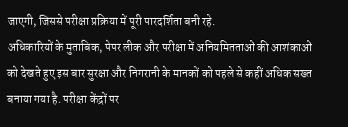जाएगी, जिससे परीक्षा प्रक्रिया में पूरी पारदर्शिता बनी रहे.
अधिकारियों के मुताबिक, पेपर लीक और परीक्षा में अनियमितताओं की आशंकाओं को देखते हुए इस बार सुरक्षा और निगरानी के मानकों को पहले से कहीं अधिक सख्त बनाया गया है. परीक्षा केंद्रों पर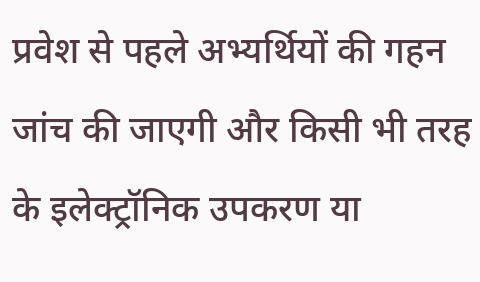प्रवेश से पहले अभ्यर्थियों की गहन जांच की जाएगी और किसी भी तरह के इलेक्ट्रॉनिक उपकरण या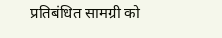प्रतिबंधित सामग्री को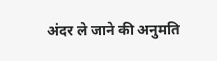अंदर ले जाने की अनुमति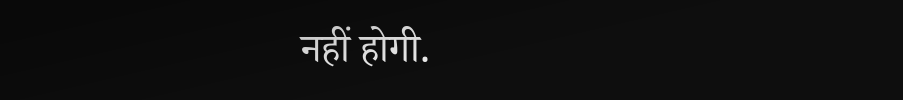नहीं होगी.